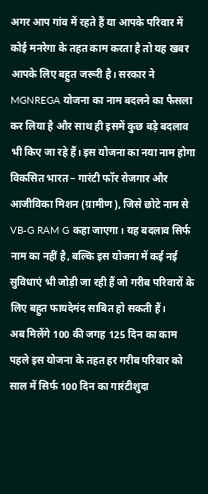अगर आप गांव में रहते हैं या आपके परिवार में कोई मनरेगा के तहत काम करता है तो यह खबर आपके लिए बहुत जरूरी है। सरकार ने MGNREGA योजना का नाम बदलने का फैसला कर लिया है और साथ ही इसमें कुछ बड़े बदलाव भी किए जा रहे हैं। इस योजना का नया नाम होगा विकसित भारत – गारंटी फॉर रोजगार और आजीविका मिशन (ग्रामीण), जिसे छोटे नाम से VB-G RAM G कहा जाएगा। यह बदलाव सिर्फ नाम का नहीं है, बल्कि इस योजना में कई नई सुविधाएं भी जोड़ी जा रही हैं जो गरीब परिवारों के लिए बहुत फायदेमंद साबित हो सकती हैं।
अब मिलेंगे 100 की जगह 125 दिन का काम
पहले इस योजना के तहत हर गरीब परिवार को साल में सिर्फ 100 दिन का गारंटीशुदा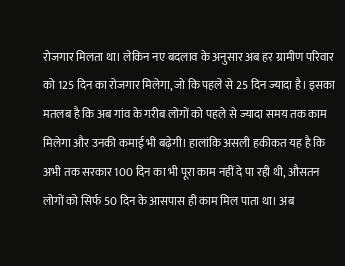रोजगार मिलता था। लेकिन नए बदलाव के अनुसार अब हर ग्रामीण परिवार को 125 दिन का रोजगार मिलेगा, जो कि पहले से 25 दिन ज्यादा है। इसका मतलब है कि अब गांव के गरीब लोगों को पहले से ज्यादा समय तक काम मिलेगा और उनकी कमाई भी बढ़ेगी। हालांकि असली हकीकत यह है कि अभी तक सरकार 100 दिन का भी पूरा काम नहीं दे पा रही थी, औसतन लोगों को सिर्फ 50 दिन के आसपास ही काम मिल पाता था। अब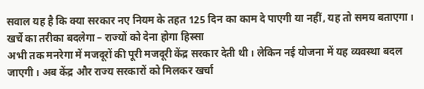सवाल यह है कि क्या सरकार नए नियम के तहत 125 दिन का काम दे पाएगी या नहीं, यह तो समय बताएगा।
खर्चे का तरीका बदलेगा – राज्यों को देना होगा हिस्सा
अभी तक मनरेगा में मजदूरों की पूरी मजदूरी केंद्र सरकार देती थी। लेकिन नई योजना में यह व्यवस्था बदल जाएगी। अब केंद्र और राज्य सरकारों को मिलकर खर्चा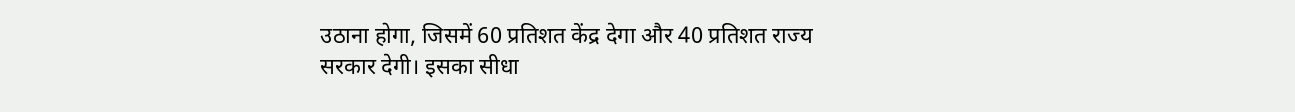उठाना होगा, जिसमें 60 प्रतिशत केंद्र देगा और 40 प्रतिशत राज्य सरकार देगी। इसका सीधा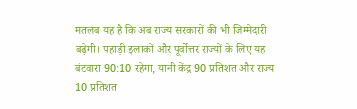मतलब यह है कि अब राज्य सरकारों की भी जिम्मेदारी बढ़ेगी। पहाड़ी इलाकों और पूर्वोत्तर राज्यों के लिए यह बंटवारा 90:10 रहेगा, यानी केंद्र 90 प्रतिशत और राज्य 10 प्रतिशत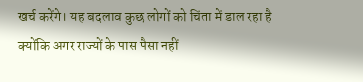खर्च करेंगे। यह बदलाव कुछ लोगों को चिंता में डाल रहा है क्योंकि अगर राज्यों के पास पैसा नहीं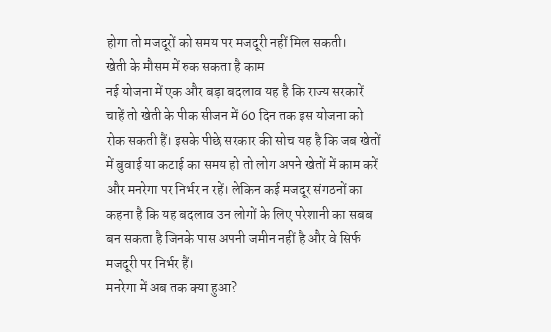होगा तो मजदूरों को समय पर मजदूरी नहीं मिल सकती।
खेती के मौसम में रुक सकता है काम
नई योजना में एक और बड़ा बदलाव यह है कि राज्य सरकारें चाहें तो खेती के पीक सीजन में 60 दिन तक इस योजना को रोक सकती हैं। इसके पीछे सरकार की सोच यह है कि जब खेतों में बुवाई या कटाई का समय हो तो लोग अपने खेतों में काम करें और मनरेगा पर निर्भर न रहें। लेकिन कई मजदूर संगठनों का कहना है कि यह बदलाव उन लोगों के लिए परेशानी का सबब बन सकता है जिनके पास अपनी जमीन नहीं है और वे सिर्फ मजदूरी पर निर्भर हैं।
मनरेगा में अब तक क्या हुआ?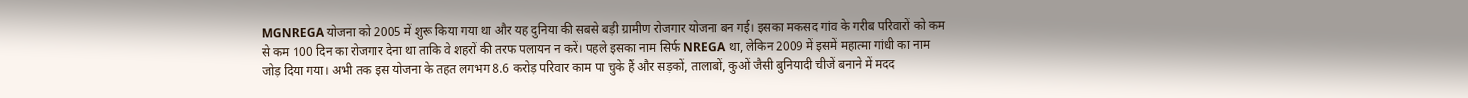MGNREGA योजना को 2005 में शुरू किया गया था और यह दुनिया की सबसे बड़ी ग्रामीण रोजगार योजना बन गई। इसका मकसद गांव के गरीब परिवारों को कम से कम 100 दिन का रोजगार देना था ताकि वे शहरों की तरफ पलायन न करें। पहले इसका नाम सिर्फ NREGA था, लेकिन 2009 में इसमें महात्मा गांधी का नाम जोड़ दिया गया। अभी तक इस योजना के तहत लगभग 8.6 करोड़ परिवार काम पा चुके हैं और सड़कों, तालाबों, कुओं जैसी बुनियादी चीजें बनाने में मदद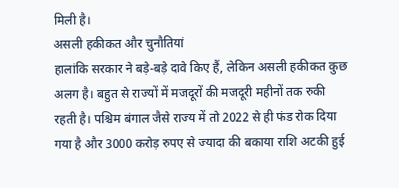मिली है।
असली हकीकत और चुनौतियां
हालांकि सरकार ने बड़े-बड़े दावे किए हैं, लेकिन असली हकीकत कुछ अलग है। बहुत से राज्यों में मजदूरों की मजदूरी महीनों तक रुकी रहती है। पश्चिम बंगाल जैसे राज्य में तो 2022 से ही फंड रोक दिया गया है और 3000 करोड़ रुपए से ज्यादा की बकाया राशि अटकी हुई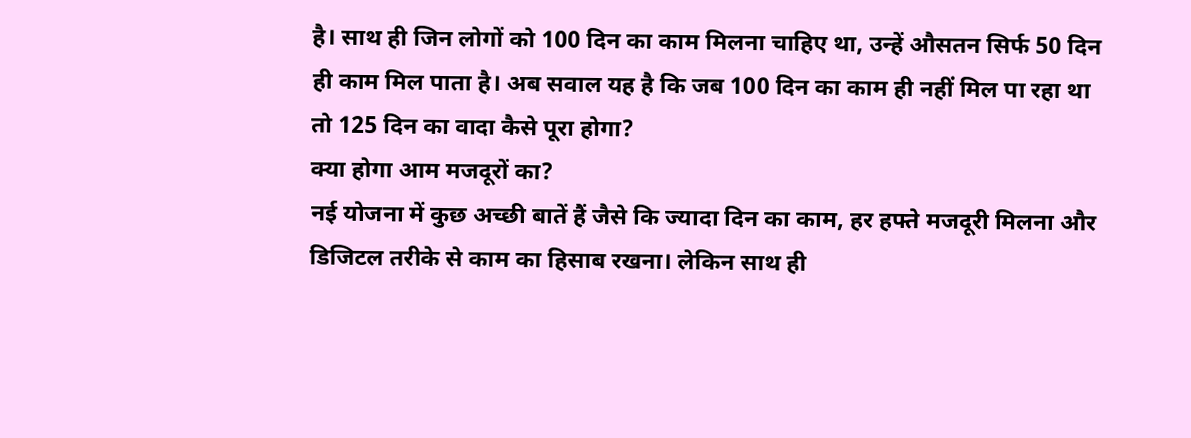है। साथ ही जिन लोगों को 100 दिन का काम मिलना चाहिए था, उन्हें औसतन सिर्फ 50 दिन ही काम मिल पाता है। अब सवाल यह है कि जब 100 दिन का काम ही नहीं मिल पा रहा था तो 125 दिन का वादा कैसे पूरा होगा?
क्या होगा आम मजदूरों का?
नई योजना में कुछ अच्छी बातें हैं जैसे कि ज्यादा दिन का काम, हर हफ्ते मजदूरी मिलना और डिजिटल तरीके से काम का हिसाब रखना। लेकिन साथ ही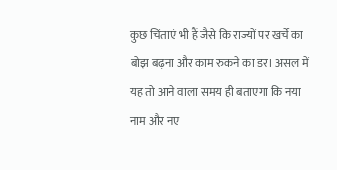कुछ चिंताएं भी हैं जैसे कि राज्यों पर खर्चे का बोझ बढ़ना और काम रुकने का डर। असल में यह तो आने वाला समय ही बताएगा कि नया नाम और नए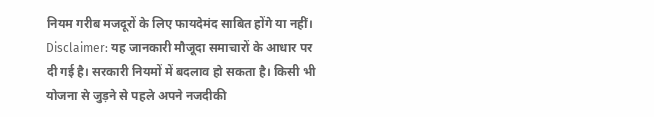नियम गरीब मजदूरों के लिए फायदेमंद साबित होंगे या नहीं।
Disclaimer: यह जानकारी मौजूदा समाचारों के आधार पर दी गई है। सरकारी नियमों में बदलाव हो सकता है। किसी भी योजना से जुड़ने से पहले अपने नजदीकी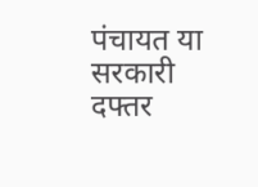पंचायत या सरकारी दफ्तर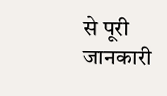से पूरी जानकारी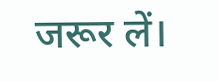जरूर लें।